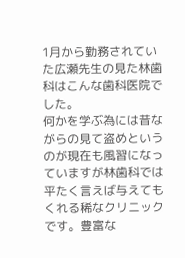1月から勤務されていた広瀬先生の見た林歯科はこんな歯科医院でした。
何かを学ぶ為には昔ながらの見て盗めというのが現在も風習になっていますが林歯科では平たく言えば与えてもくれる稀なクリニックです。豊富な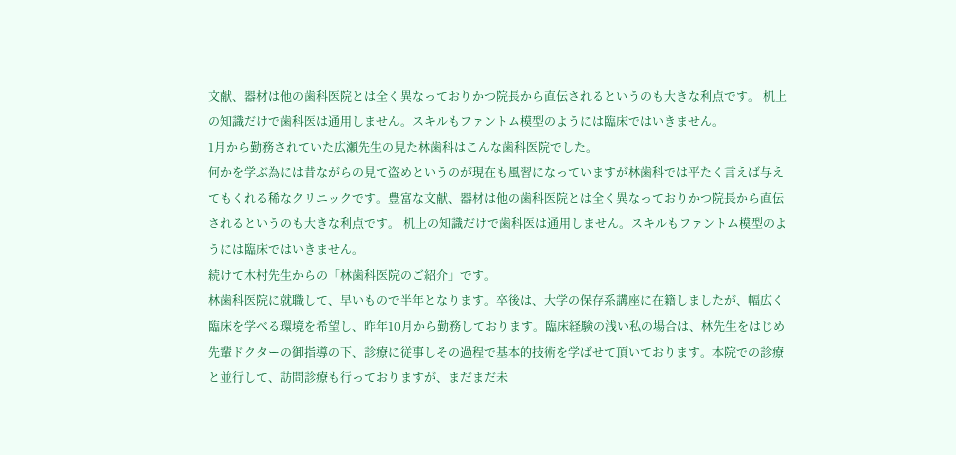文献、器材は他の歯科医院とは全く異なっておりかつ院長から直伝されるというのも大きな利点です。 机上の知識だけで歯科医は通用しません。スキルもファントム模型のようには臨床ではいきません。
1月から勤務されていた広瀬先生の見た林歯科はこんな歯科医院でした。
何かを学ぶ為には昔ながらの見て盗めというのが現在も風習になっていますが林歯科では平たく言えば与えてもくれる稀なクリニックです。豊富な文献、器材は他の歯科医院とは全く異なっておりかつ院長から直伝されるというのも大きな利点です。 机上の知識だけで歯科医は通用しません。スキルもファントム模型のようには臨床ではいきません。
続けて木村先生からの「林歯科医院のご紹介」です。
林歯科医院に就職して、早いもので半年となります。卒後は、大学の保存系講座に在籍しましたが、幅広く臨床を学べる環境を希望し、昨年10月から勤務しております。臨床経験の浅い私の場合は、林先生をはじめ先輩ドクターの御指導の下、診療に従事しその過程で基本的技術を学ばせて頂いております。本院での診療と並行して、訪問診療も行っておりますが、まだまだ未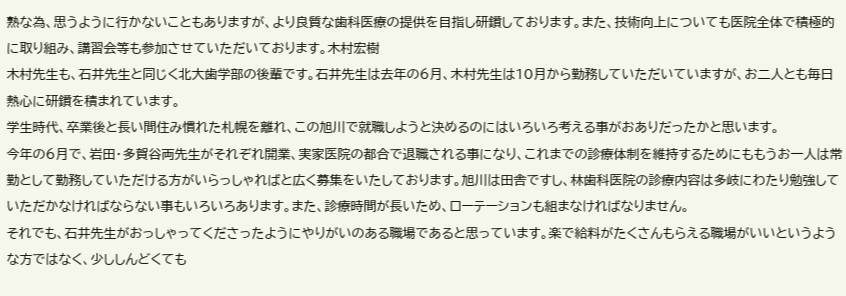熟な為、思うように行かないこともありますが、より良質な歯科医療の提供を目指し研鑽しております。また、技術向上についても医院全体で積極的に取り組み、講習会等も参加させていただいております。木村宏樹
木村先生も、石井先生と同じく北大歯学部の後輩です。石井先生は去年の6月、木村先生は10月から勤務していただいていますが、お二人とも毎日熱心に研鑽を積まれています。
学生時代、卒業後と長い間住み慣れた札幌を離れ、この旭川で就職しようと決めるのにはいろいろ考える事がおありだったかと思います。
今年の6月で、岩田・多賀谷両先生がそれぞれ開業、実家医院の都合で退職される事になり、これまでの診療体制を維持するためにももうお一人は常勤として勤務していただける方がいらっしゃればと広く募集をいたしております。旭川は田舎ですし、林歯科医院の診療内容は多岐にわたり勉強していただかなければならない事もいろいろあります。また、診療時間が長いため、ローテーションも組まなければなりません。
それでも、石井先生がおっしゃってくださったようにやりがいのある職場であると思っています。楽で給料がたくさんもらえる職場がいいというような方ではなく、少ししんどくても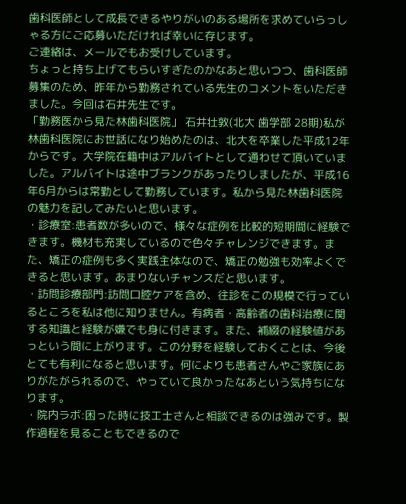歯科医師として成長できるやりがいのある場所を求めていらっしゃる方にご応募いただければ幸いに存じます。
ご連絡は、メールでもお受けしています。
ちょっと持ち上げてもらいすぎたのかなあと思いつつ、歯科医師募集のため、昨年から勤務されている先生のコメントをいただきました。今回は石井先生です。
「勤務医から見た林歯科医院」 石井壮敦(北大 歯学部 28期)私が林歯科医院にお世話になり始めたのは、北大を卒業した平成12年からです。大学院在籍中はアルバイトとして通わせて頂いていました。アルバイトは途中ブランクがあったりしましたが、平成16年6月からは常勤として勤務しています。私から見た林歯科医院の魅力を記してみたいと思います。
・診療室:患者数が多いので、様々な症例を比較的短期間に経験できます。機材も充実しているので色々チャレンジできます。また、矯正の症例も多く実践主体なので、矯正の勉強も効率よくできると思います。あまりないチャンスだと思います。
・訪問診療部門:訪問口腔ケアを含め、往診をこの規模で行っているところを私は他に知りません。有病者・高齢者の歯科治療に関する知識と経験が嫌でも身に付きます。また、補綴の経験値があっという間に上がります。この分野を経験しておくことは、今後とても有利になると思います。何によりも患者さんやご家族にありがたがられるので、やっていて良かったなあという気持ちになります。
・院内ラボ:困った時に技工士さんと相談できるのは強みです。製作過程を見ることもできるので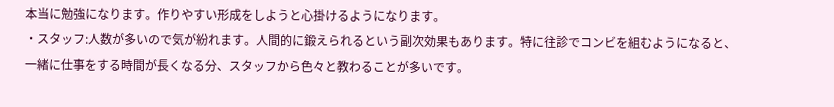本当に勉強になります。作りやすい形成をしようと心掛けるようになります。
・スタッフ:人数が多いので気が紛れます。人間的に鍛えられるという副次効果もあります。特に往診でコンビを組むようになると、一緒に仕事をする時間が長くなる分、スタッフから色々と教わることが多いです。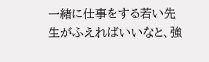一緒に仕事をする若い先生がふえればいいなと、強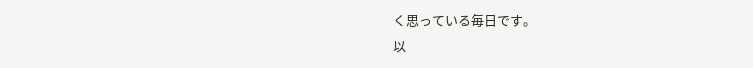く思っている毎日です。
以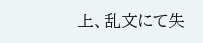上、乱文にて失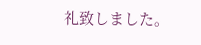礼致しました。